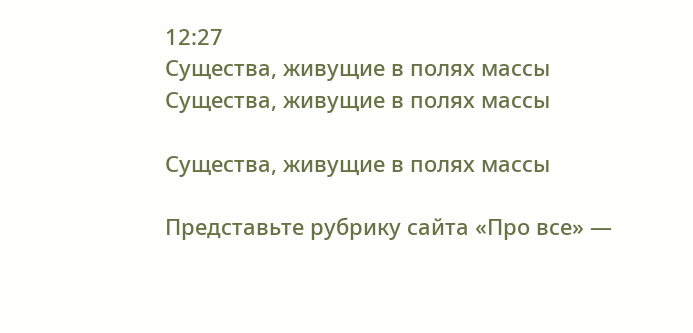12:27
Существа, живущие в полях массы
Существа, живущие в полях массы

Существа, живущие в полях массы

Представьте рубрику сайта «Про все» —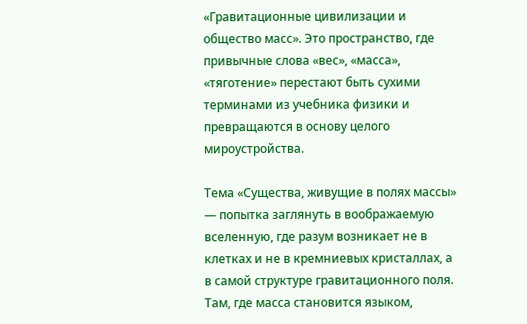«Гравитационные цивилизации и общество масс». Это пространство, где привычные слова «вес», «масса», «тяготение» перестают быть сухими терминами из учебника физики и превращаются в основу целого мироустройства.

Тема «Существа, живущие в полях массы» — попытка заглянуть в воображаемую вселенную, где разум возникает не в клетках и не в кремниевых кристаллах, а в самой структуре гравитационного поля. Там, где масса становится языком,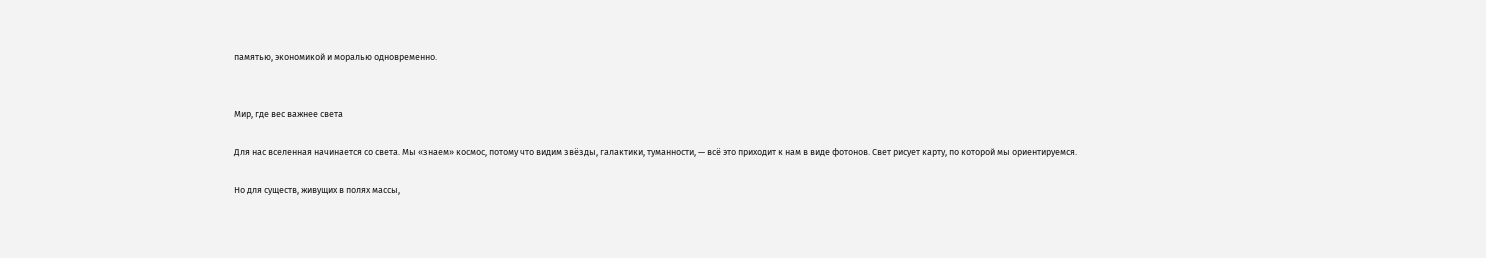памятью, экономикой и моралью одновременно.


Мир, где вес важнее света

Для нас вселенная начинается со света. Мы «знаем» космос, потому что видим звёзды, галактики, туманности, — всё это приходит к нам в виде фотонов. Свет рисует карту, по которой мы ориентируемся.

Но для существ, живущих в полях массы,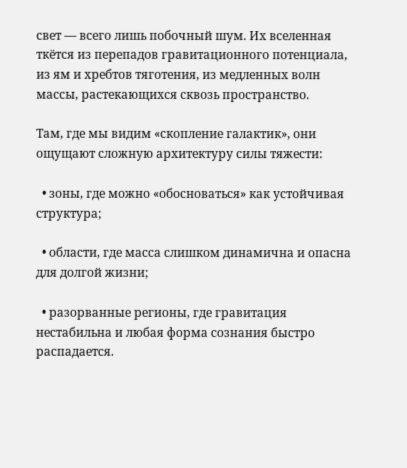свет — всего лишь побочный шум. Их вселенная ткётся из перепадов гравитационного потенциала, из ям и хребтов тяготения, из медленных волн массы, растекающихся сквозь пространство.

Там, где мы видим «скопление галактик», они ощущают сложную архитектуру силы тяжести:

  • зоны, где можно «обосноваться» как устойчивая структура;

  • области, где масса слишком динамична и опасна для долгой жизни;

  • разорванные регионы, где гравитация нестабильна и любая форма сознания быстро распадается.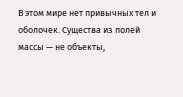В этом мире нет привычных тел и оболочек. Существа из полей массы — не объекты,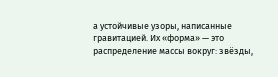а устойчивые узоры, написанные гравитацией. Их «форма» — это распределение массы вокруг: звёзды,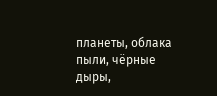планеты, облака пыли, чёрные дыры,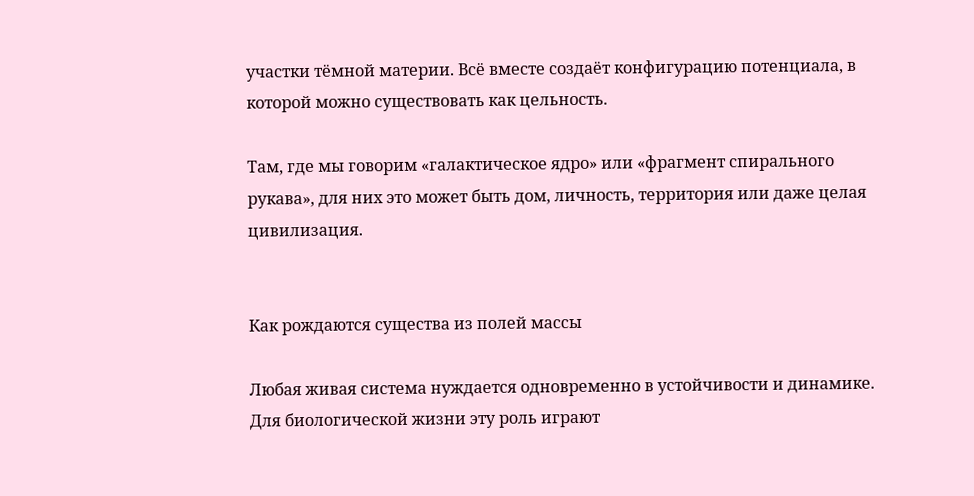участки тёмной материи. Всё вместе создаёт конфигурацию потенциала, в которой можно существовать как цельность.

Там, где мы говорим «галактическое ядро» или «фрагмент спирального рукава», для них это может быть дом, личность, территория или даже целая цивилизация.


Как рождаются существа из полей массы

Любая живая система нуждается одновременно в устойчивости и динамике. Для биологической жизни эту роль играют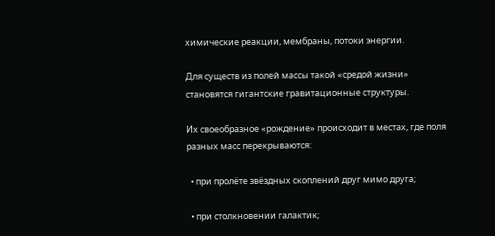химические реакции, мембраны, потоки энергии.

Для существ из полей массы такой «средой жизни» становятся гигантские гравитационные структуры.

Их своеобразное «рождение» происходит в местах, где поля разных масс перекрываются:

  • при пролёте звёздных скоплений друг мимо друга;

  • при столкновении галактик;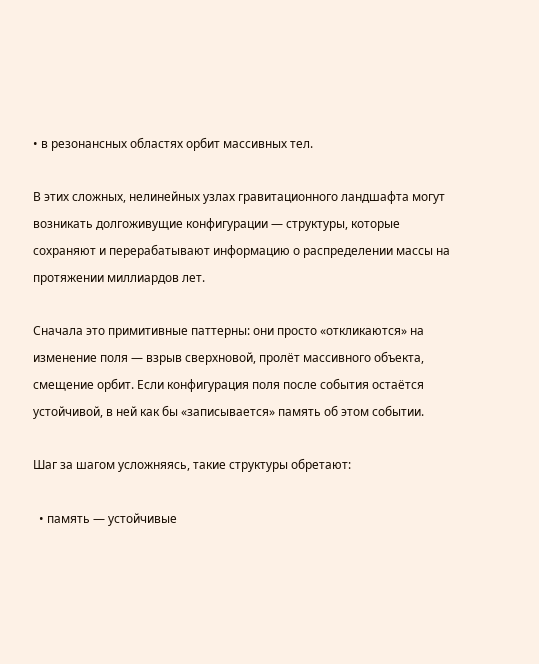• в резонансных областях орбит массивных тел.

В этих сложных, нелинейных узлах гравитационного ландшафта могут возникать долгоживущие конфигурации — структуры, которые сохраняют и перерабатывают информацию о распределении массы на протяжении миллиардов лет.

Сначала это примитивные паттерны: они просто «откликаются» на изменение поля — взрыв сверхновой, пролёт массивного объекта, смещение орбит. Если конфигурация поля после события остаётся устойчивой, в ней как бы «записывается» память об этом событии.

Шаг за шагом усложняясь, такие структуры обретают:

  • память — устойчивые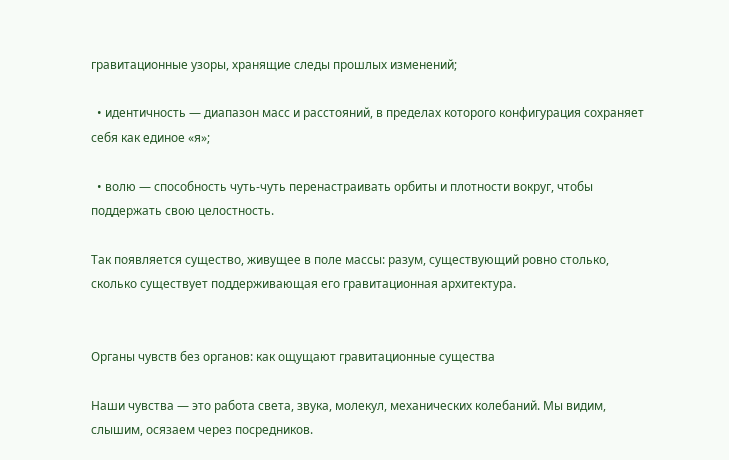гравитационные узоры, хранящие следы прошлых изменений;

  • идентичность — диапазон масс и расстояний, в пределах которого конфигурация сохраняет себя как единое «я»;

  • волю — способность чуть-чуть перенастраивать орбиты и плотности вокруг, чтобы поддержать свою целостность.

Так появляется существо, живущее в поле массы: разум, существующий ровно столько, сколько существует поддерживающая его гравитационная архитектура.


Органы чувств без органов: как ощущают гравитационные существа

Наши чувства — это работа света, звука, молекул, механических колебаний. Мы видим, слышим, осязаем через посредников.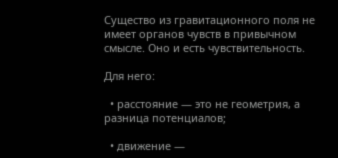Существо из гравитационного поля не имеет органов чувств в привычном смысле. Оно и есть чувствительность.

Для него:

  • расстояние — это не геометрия, а разница потенциалов;

  • движение —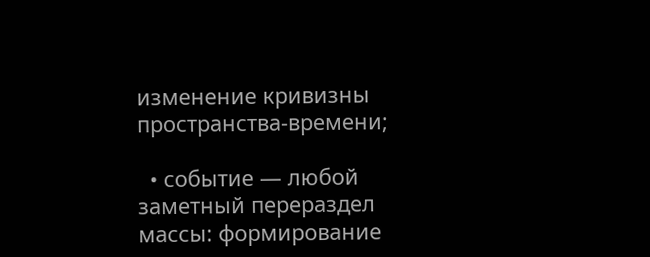изменение кривизны пространства-времени;

  • событие — любой заметный перераздел массы: формирование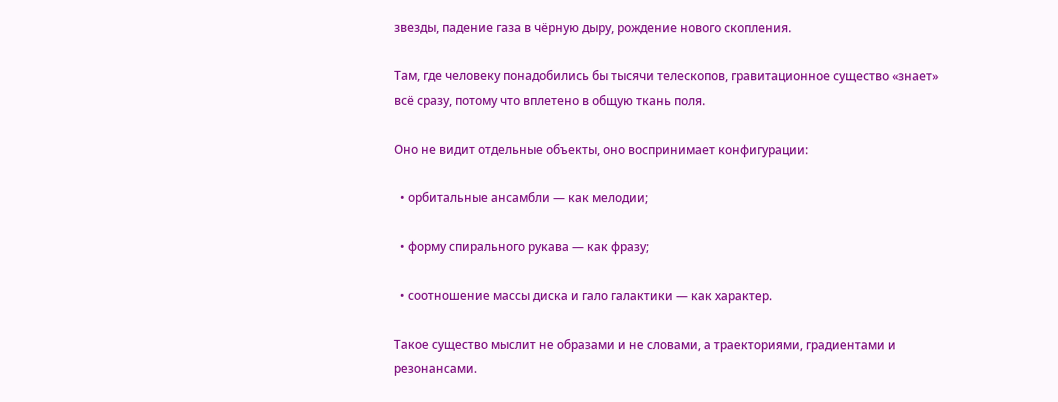звезды, падение газа в чёрную дыру, рождение нового скопления.

Там, где человеку понадобились бы тысячи телескопов, гравитационное существо «знает» всё сразу, потому что вплетено в общую ткань поля.

Оно не видит отдельные объекты, оно воспринимает конфигурации:

  • орбитальные ансамбли — как мелодии;

  • форму спирального рукава — как фразу;

  • соотношение массы диска и гало галактики — как характер.

Такое существо мыслит не образами и не словами, а траекториями, градиентами и резонансами.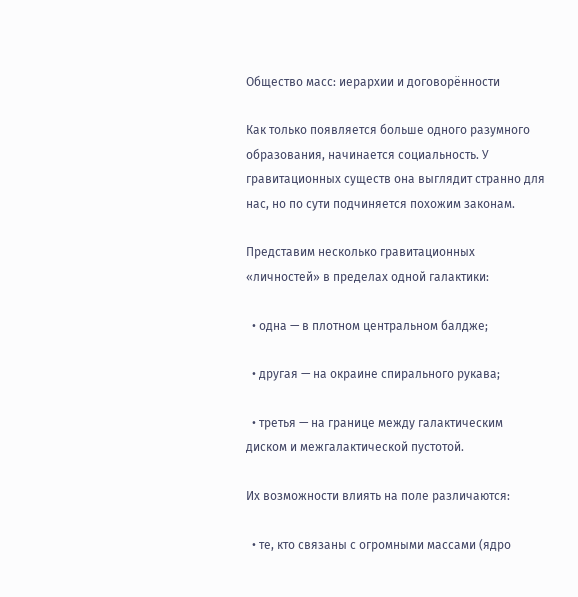Общество масс: иерархии и договорённости

Как только появляется больше одного разумного образования, начинается социальность. У гравитационных существ она выглядит странно для нас, но по сути подчиняется похожим законам.

Представим несколько гравитационных «личностей» в пределах одной галактики:

  • одна — в плотном центральном балдже;

  • другая — на окраине спирального рукава;

  • третья — на границе между галактическим диском и межгалактической пустотой.

Их возможности влиять на поле различаются:

  • те, кто связаны с огромными массами (ядро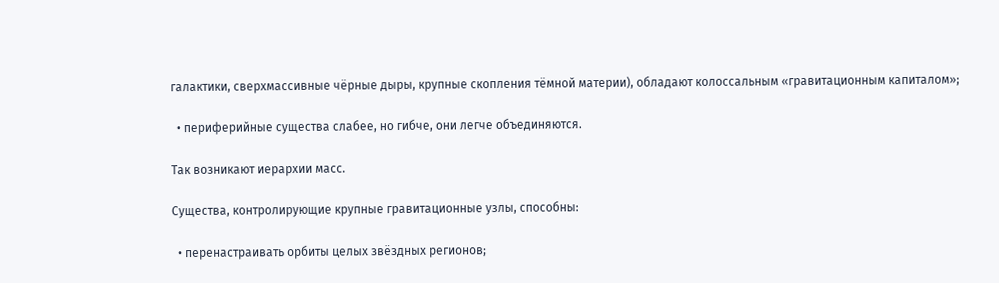галактики, сверхмассивные чёрные дыры, крупные скопления тёмной материи), обладают колоссальным «гравитационным капиталом»;

  • периферийные существа слабее, но гибче, они легче объединяются.

Так возникают иерархии масс.

Существа, контролирующие крупные гравитационные узлы, способны:

  • перенастраивать орбиты целых звёздных регионов;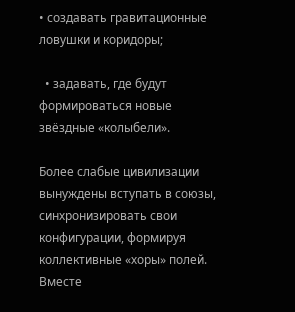• создавать гравитационные ловушки и коридоры;

  • задавать, где будут формироваться новые звёздные «колыбели».

Более слабые цивилизации вынуждены вступать в союзы, синхронизировать свои конфигурации, формируя коллективные «хоры» полей. Вместе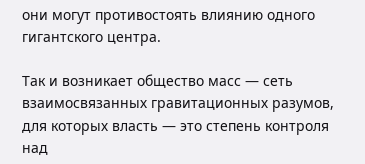они могут противостоять влиянию одного гигантского центра.

Так и возникает общество масс — сеть взаимосвязанных гравитационных разумов, для которых власть — это степень контроля над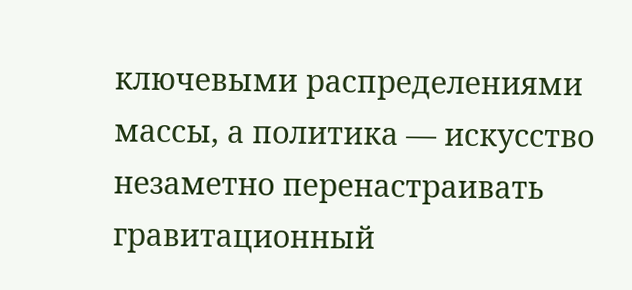ключевыми распределениями массы, а политика — искусство незаметно перенастраивать гравитационный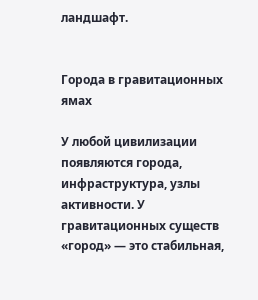ландшафт.


Города в гравитационных ямах

У любой цивилизации появляются города, инфраструктура, узлы активности. У гравитационных существ «город» — это стабильная,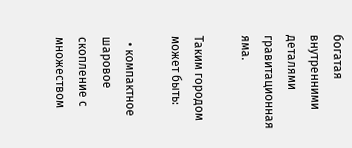богатая внутренними деталями гравитационная яма.

Таким городом может быть:

  • компактное шаровое скопление с множеством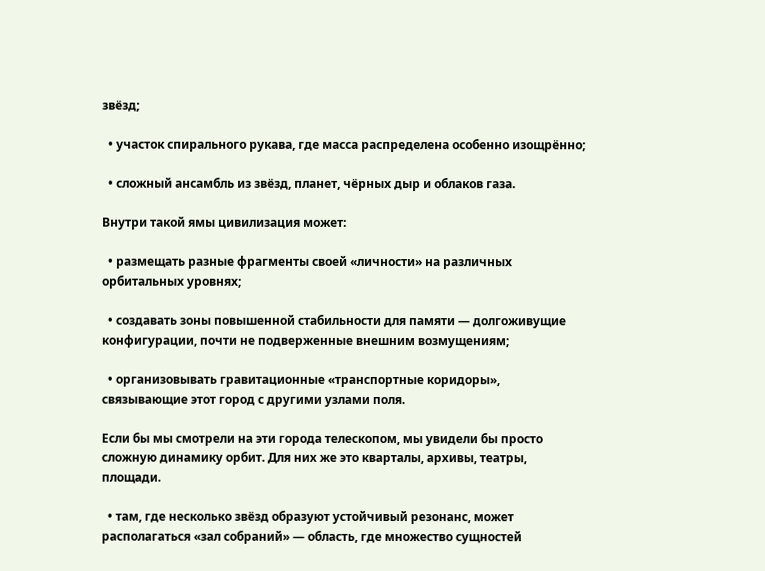звёзд;

  • участок спирального рукава, где масса распределена особенно изощрённо;

  • сложный ансамбль из звёзд, планет, чёрных дыр и облаков газа.

Внутри такой ямы цивилизация может:

  • размещать разные фрагменты своей «личности» на различных орбитальных уровнях;

  • создавать зоны повышенной стабильности для памяти — долгоживущие конфигурации, почти не подверженные внешним возмущениям;

  • организовывать гравитационные «транспортные коридоры», связывающие этот город с другими узлами поля.

Если бы мы смотрели на эти города телескопом, мы увидели бы просто сложную динамику орбит. Для них же это кварталы, архивы, театры, площади.

  • там, где несколько звёзд образуют устойчивый резонанс, может располагаться «зал собраний» — область, где множество сущностей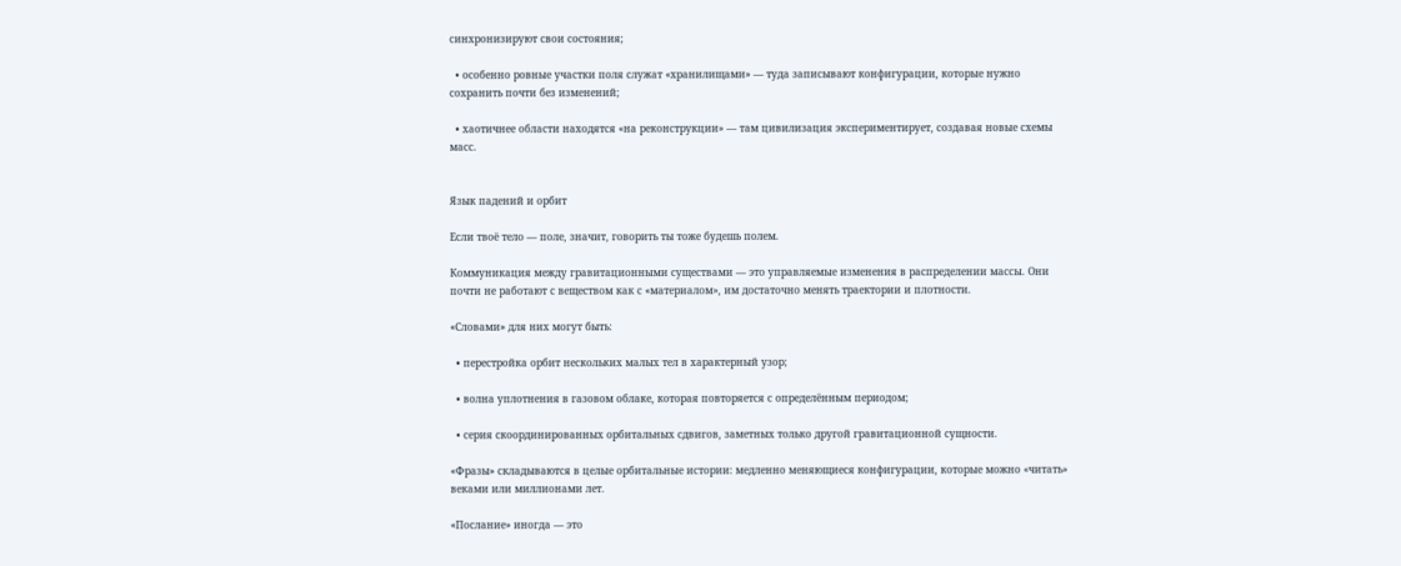синхронизируют свои состояния;

  • особенно ровные участки поля служат «хранилищами» — туда записывают конфигурации, которые нужно сохранить почти без изменений;

  • хаотичнее области находятся «на реконструкции» — там цивилизация экспериментирует, создавая новые схемы масс.


Язык падений и орбит

Если твоё тело — поле, значит, говорить ты тоже будешь полем.

Коммуникация между гравитационными существами — это управляемые изменения в распределении массы. Они почти не работают с веществом как с «материалом», им достаточно менять траектории и плотности.

«Словами» для них могут быть:

  • перестройка орбит нескольких малых тел в характерный узор;

  • волна уплотнения в газовом облаке, которая повторяется с определённым периодом;

  • серия скоординированных орбитальных сдвигов, заметных только другой гравитационной сущности.

«Фразы» складываются в целые орбитальные истории: медленно меняющиеся конфигурации, которые можно «читать» веками или миллионами лет.

«Послание» иногда — это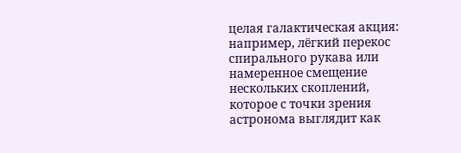целая галактическая акция: например, лёгкий перекос спирального рукава или намеренное смещение нескольких скоплений, которое с точки зрения астронома выглядит как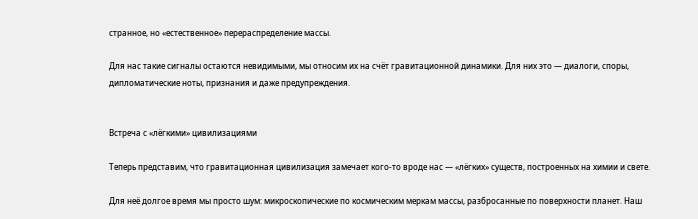странное, но «естественное» перераспределение массы.

Для нас такие сигналы остаются невидимыми, мы относим их на счёт гравитационной динамики. Для них это — диалоги, споры, дипломатические ноты, признания и даже предупреждения.


Встреча с «лёгкими» цивилизациями

Теперь представим, что гравитационная цивилизация замечает кого-то вроде нас — «лёгких» существ, построенных на химии и свете.

Для неё долгое время мы просто шум: микроскопические по космическим меркам массы, разбросанные по поверхности планет. Наш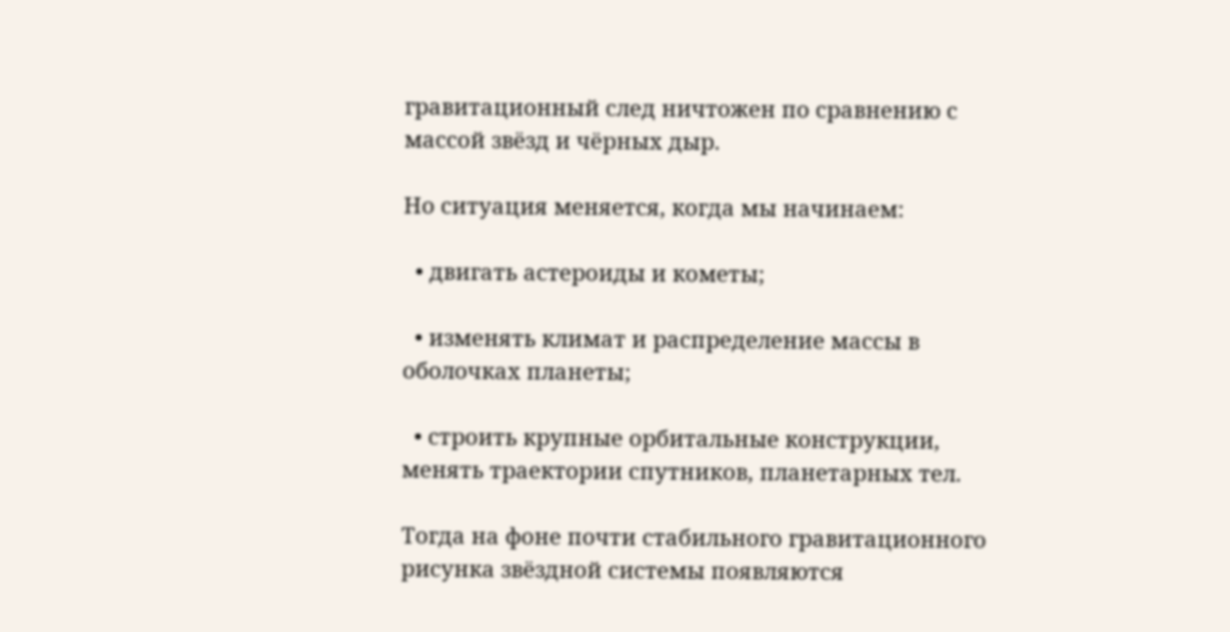гравитационный след ничтожен по сравнению с массой звёзд и чёрных дыр.

Но ситуация меняется, когда мы начинаем:

  • двигать астероиды и кометы;

  • изменять климат и распределение массы в оболочках планеты;

  • строить крупные орбитальные конструкции, менять траектории спутников, планетарных тел.

Тогда на фоне почти стабильного гравитационного рисунка звёздной системы появляются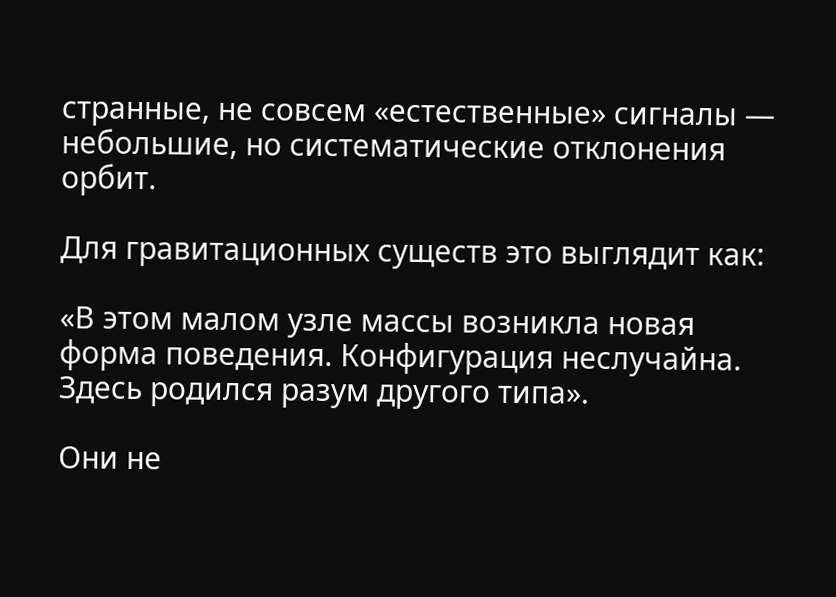странные, не совсем «естественные» сигналы — небольшие, но систематические отклонения орбит.

Для гравитационных существ это выглядит как:

«В этом малом узле массы возникла новая форма поведения. Конфигурация неслучайна. Здесь родился разум другого типа».

Они не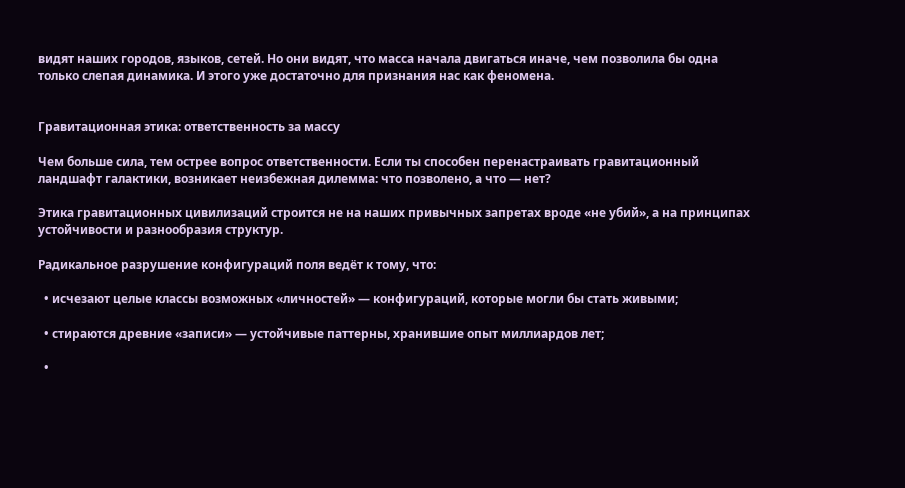видят наших городов, языков, сетей. Но они видят, что масса начала двигаться иначе, чем позволила бы одна только слепая динамика. И этого уже достаточно для признания нас как феномена.


Гравитационная этика: ответственность за массу

Чем больше сила, тем острее вопрос ответственности. Если ты способен перенастраивать гравитационный ландшафт галактики, возникает неизбежная дилемма: что позволено, а что — нет?

Этика гравитационных цивилизаций строится не на наших привычных запретах вроде «не убий», а на принципах устойчивости и разнообразия структур.

Радикальное разрушение конфигураций поля ведёт к тому, что:

  • исчезают целые классы возможных «личностей» — конфигураций, которые могли бы стать живыми;

  • стираются древние «записи» — устойчивые паттерны, хранившие опыт миллиардов лет;

  •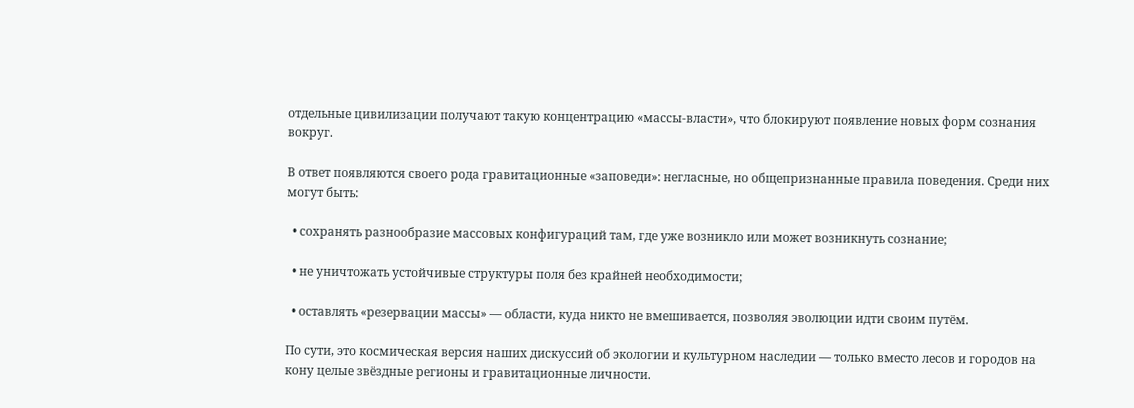отдельные цивилизации получают такую концентрацию «массы-власти», что блокируют появление новых форм сознания вокруг.

В ответ появляются своего рода гравитационные «заповеди»: негласные, но общепризнанные правила поведения. Среди них могут быть:

  • сохранять разнообразие массовых конфигураций там, где уже возникло или может возникнуть сознание;

  • не уничтожать устойчивые структуры поля без крайней необходимости;

  • оставлять «резервации массы» — области, куда никто не вмешивается, позволяя эволюции идти своим путём.

По сути, это космическая версия наших дискуссий об экологии и культурном наследии — только вместо лесов и городов на кону целые звёздные регионы и гравитационные личности.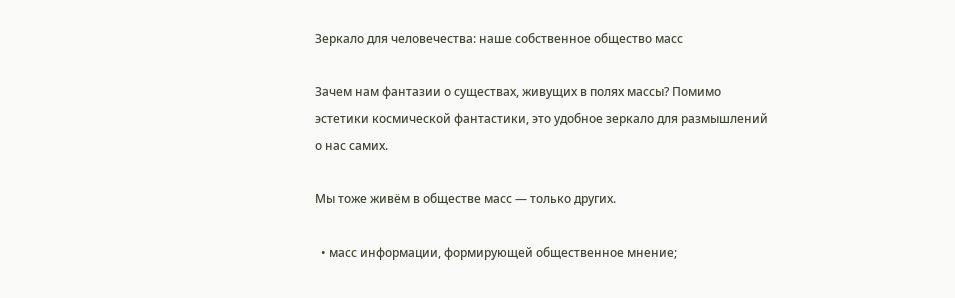Зеркало для человечества: наше собственное общество масс

Зачем нам фантазии о существах, живущих в полях массы? Помимо эстетики космической фантастики, это удобное зеркало для размышлений о нас самих.

Мы тоже живём в обществе масс — только других.

  • масс информации, формирующей общественное мнение;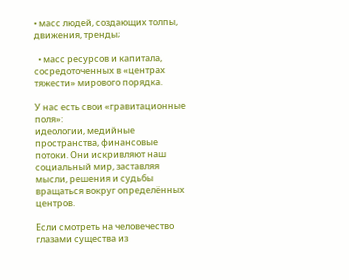• масс людей, создающих толпы, движения, тренды;

  • масс ресурсов и капитала, сосредоточенных в «центрах тяжести» мирового порядка.

У нас есть свои «гравитационные поля»:
идеологии, медийные пространства, финансовые потоки. Они искривляют наш социальный мир, заставляя мысли, решения и судьбы вращаться вокруг определённых центров.

Если смотреть на человечество глазами существа из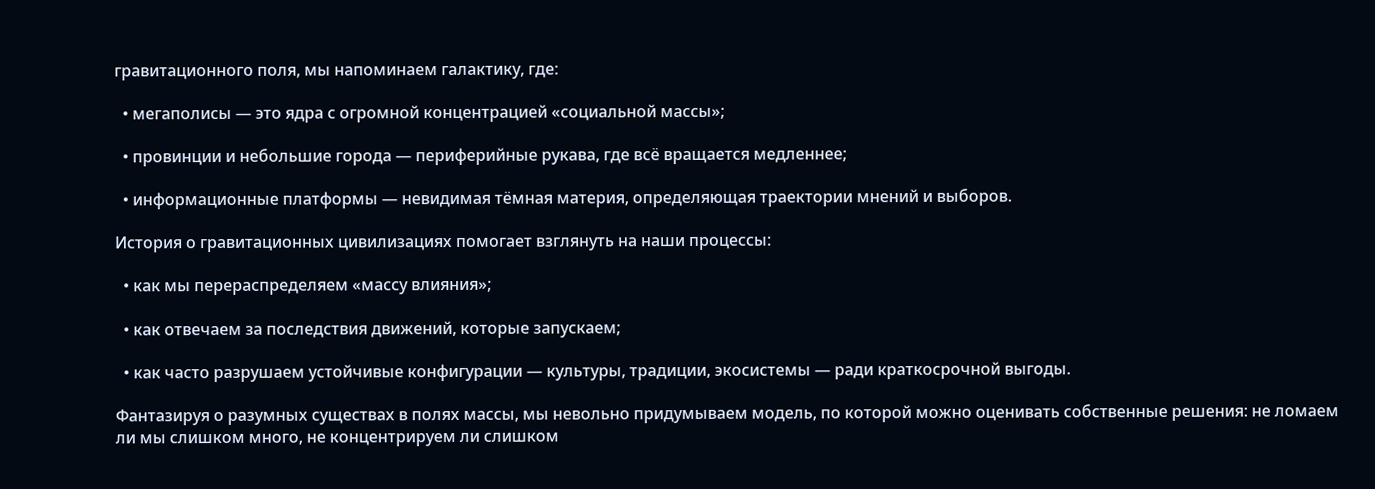гравитационного поля, мы напоминаем галактику, где:

  • мегаполисы — это ядра с огромной концентрацией «социальной массы»;

  • провинции и небольшие города — периферийные рукава, где всё вращается медленнее;

  • информационные платформы — невидимая тёмная материя, определяющая траектории мнений и выборов.

История о гравитационных цивилизациях помогает взглянуть на наши процессы:

  • как мы перераспределяем «массу влияния»;

  • как отвечаем за последствия движений, которые запускаем;

  • как часто разрушаем устойчивые конфигурации — культуры, традиции, экосистемы — ради краткосрочной выгоды.

Фантазируя о разумных существах в полях массы, мы невольно придумываем модель, по которой можно оценивать собственные решения: не ломаем ли мы слишком много, не концентрируем ли слишком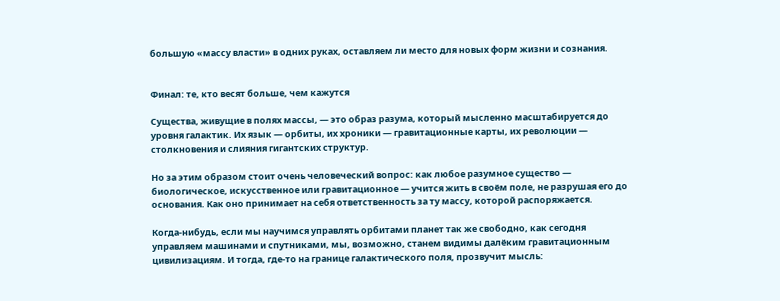большую «массу власти» в одних руках, оставляем ли место для новых форм жизни и сознания.


Финал: те, кто весят больше, чем кажутся

Существа, живущие в полях массы, — это образ разума, который мысленно масштабируется до уровня галактик. Их язык — орбиты, их хроники — гравитационные карты, их революции — столкновения и слияния гигантских структур.

Но за этим образом стоит очень человеческий вопрос: как любое разумное существо — биологическое, искусственное или гравитационное — учится жить в своём поле, не разрушая его до основания. Как оно принимает на себя ответственность за ту массу, которой распоряжается.

Когда-нибудь, если мы научимся управлять орбитами планет так же свободно, как сегодня управляем машинами и спутниками, мы, возможно, станем видимы далёким гравитационным цивилизациям. И тогда, где-то на границе галактического поля, прозвучит мысль: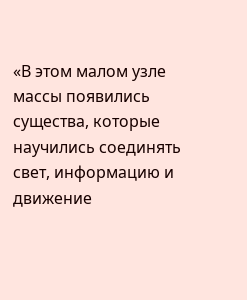«В этом малом узле массы появились существа, которые научились соединять свет, информацию и движение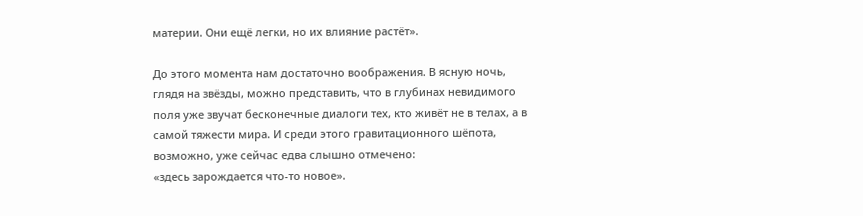материи. Они ещё легки, но их влияние растёт».

До этого момента нам достаточно воображения. В ясную ночь, глядя на звёзды, можно представить, что в глубинах невидимого поля уже звучат бесконечные диалоги тех, кто живёт не в телах, а в самой тяжести мира. И среди этого гравитационного шёпота, возможно, уже сейчас едва слышно отмечено:
«здесь зарождается что-то новое».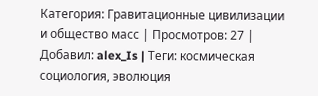Категория: Гравитационные цивилизации и общество масс | Просмотров: 27 | Добавил: alex_Is | Теги: космическая социология, эволюция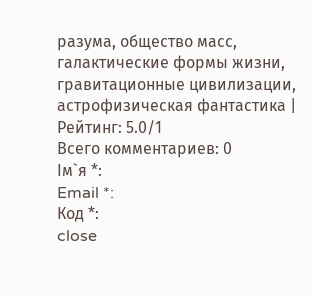разума, общество масс, галактические формы жизни, гравитационные цивилизации, астрофизическая фантастика | Рейтинг: 5.0/1
Всего комментариев: 0
Ім`я *:
Email *:
Код *:
close